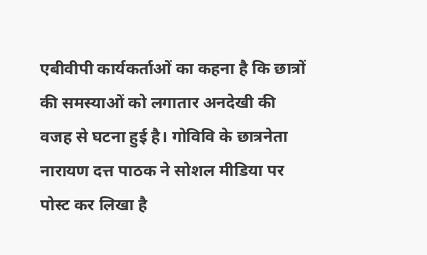एबीवीपी कार्यकर्ताओं का कहना है कि छात्रों की समस्याओं को लगातार अनदेखी की वजह से घटना हुई है। गोविवि के छात्रनेता नारायण दत्त पाठक ने सोशल मीडिया पर पोस्ट कर लिखा है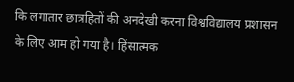कि लगातार छात्रहितों की अनदेखी करना विश्वविद्यालय प्रशासन के लिए आम हो गया है। हिंसात्मक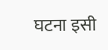घटना इसी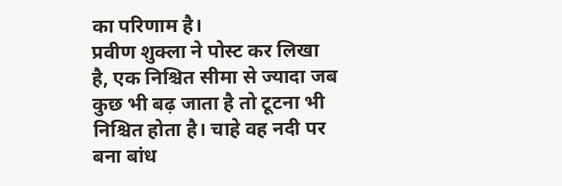का परिणाम है।
प्रवीण शुक्ला ने पोस्ट कर लिखा है, एक निश्चित सीमा से ज्यादा जब कुछ भी बढ़ जाता है तो टूटना भी निश्चित होता है। चाहे वह नदी पर बना बांध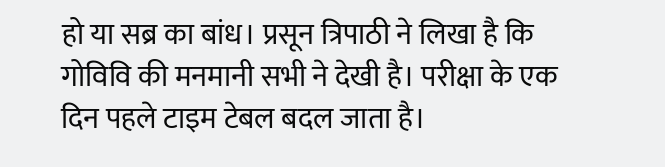हो या सब्र का बांध। प्रसून त्रिपाठी ने लिखा है कि गोविवि की मनमानी सभी ने देखी है। परीक्षा के एक दिन पहले टाइम टेबल बदल जाता है।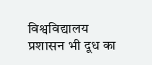विश्वविद्यालय प्रशासन भी दूध का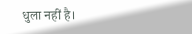धुला नहीं है।